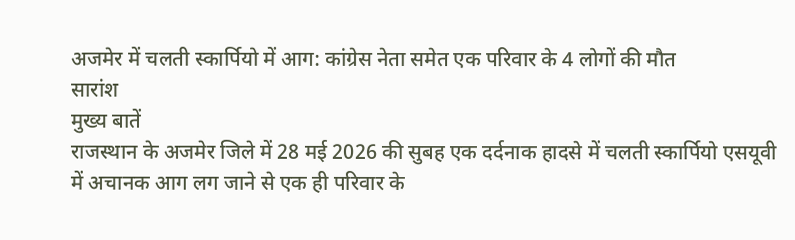अजमेर में चलती स्कार्पियो में आग: कांग्रेस नेता समेत एक परिवार के 4 लोगों की मौत
सारांश
मुख्य बातें
राजस्थान के अजमेर जिले में 28 मई 2026 की सुबह एक दर्दनाक हादसे में चलती स्कार्पियो एसयूवी में अचानक आग लग जाने से एक ही परिवार के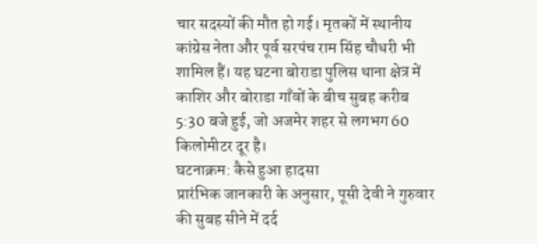चार सदस्यों की मौत हो गई। मृतकों में स्थानीय कांग्रेस नेता और पूर्व सरपंच राम सिंह चौधरी भी शामिल हैं। यह घटना बोराडा पुलिस थाना क्षेत्र में काशिर और बोराडा गाँवों के बीच सुबह करीब 5:30 बजे हुई, जो अजमेर शहर से लगभग 60 किलोमीटर दूर है।
घटनाक्रम: कैसे हुआ हादसा
प्रारंभिक जानकारी के अनुसार, पूसी देवी ने गुरुवार की सुबह सीने में दर्द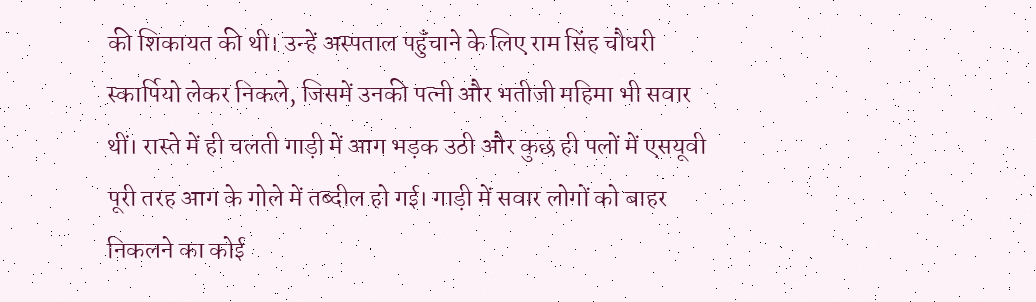की शिकायत की थी। उन्हें अस्पताल पहुँचाने के लिए राम सिंह चौधरी स्कार्पियो लेकर निकले, जिसमें उनकी पत्नी और भतीजी महिमा भी सवार थीं। रास्ते में ही चलती गाड़ी में आग भड़क उठी और कुछ ही पलों में एसयूवी पूरी तरह आग के गोले में तब्दील हो गई। गाड़ी में सवार लोगों को बाहर निकलने का कोई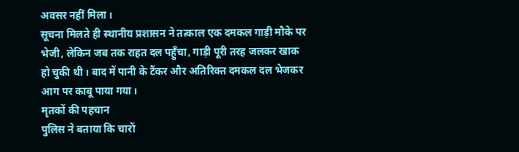अवसर नहीं मिला।
सूचना मिलते ही स्थानीय प्रशासन ने तत्काल एक दमकल गाड़ी मौके पर भेजी, लेकिन जब तक राहत दल पहुँचा, गाड़ी पूरी तरह जलकर खाक हो चुकी थी। बाद में पानी के टैंकर और अतिरिक्त दमकल दल भेजकर आग पर काबू पाया गया।
मृतकों की पहचान
पुलिस ने बताया कि चारों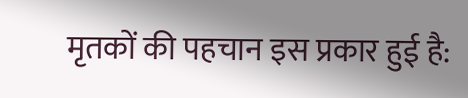मृतकों की पहचान इस प्रकार हुई है: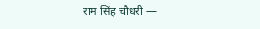राम सिंह चौधरी —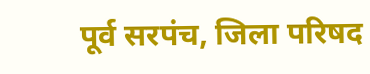पूर्व सरपंच, जिला परिषद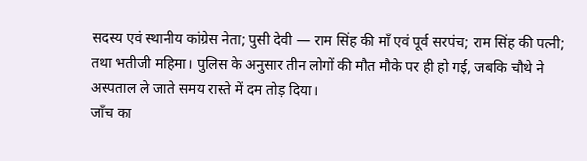सदस्य एवं स्थानीय कांग्रेस नेता; पुसी देवी — राम सिंह की माँ एवं पूर्व सरपंच; राम सिंह की पत्नी; तथा भतीजी महिमा। पुलिस के अनुसार तीन लोगों की मौत मौके पर ही हो गई, जबकि चौथे ने अस्पताल ले जाते समय रास्ते में दम तोड़ दिया।
जाँच का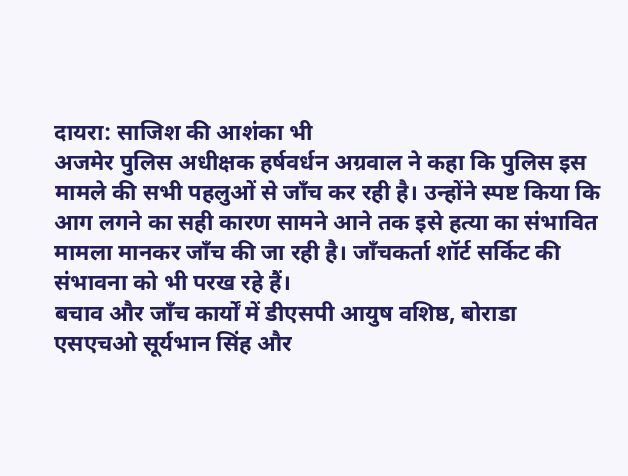दायरा: साजिश की आशंका भी
अजमेर पुलिस अधीक्षक हर्षवर्धन अग्रवाल ने कहा कि पुलिस इस मामले की सभी पहलुओं से जाँच कर रही है। उन्होंने स्पष्ट किया कि आग लगने का सही कारण सामने आने तक इसे हत्या का संभावित मामला मानकर जाँच की जा रही है। जाँचकर्ता शॉर्ट सर्किट की संभावना को भी परख रहे हैं।
बचाव और जाँच कार्यों में डीएसपी आयुष वशिष्ठ, बोराडा एसएचओ सूर्यभान सिंह और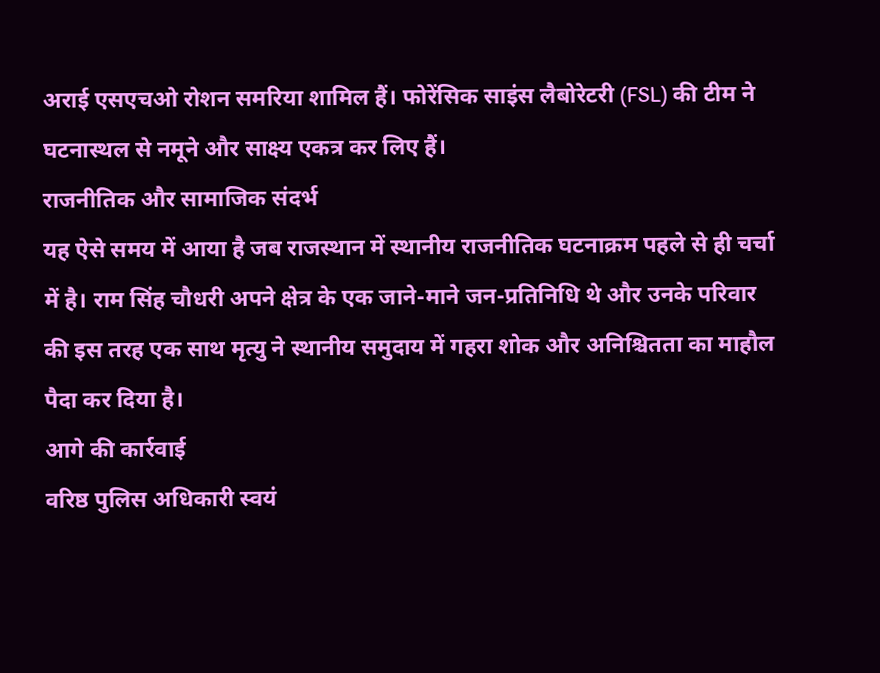अराई एसएचओ रोशन समरिया शामिल हैं। फोरेंसिक साइंस लैबोरेटरी (FSL) की टीम ने घटनास्थल से नमूने और साक्ष्य एकत्र कर लिए हैं।
राजनीतिक और सामाजिक संदर्भ
यह ऐसे समय में आया है जब राजस्थान में स्थानीय राजनीतिक घटनाक्रम पहले से ही चर्चा में है। राम सिंह चौधरी अपने क्षेत्र के एक जाने-माने जन-प्रतिनिधि थे और उनके परिवार की इस तरह एक साथ मृत्यु ने स्थानीय समुदाय में गहरा शोक और अनिश्चितता का माहौल पैदा कर दिया है।
आगे की कार्रवाई
वरिष्ठ पुलिस अधिकारी स्वयं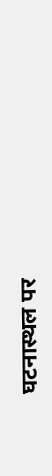घटनास्थल पर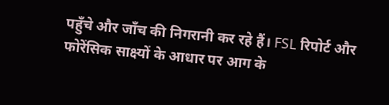पहुँचे और जाँच की निगरानी कर रहे हैं। FSL रिपोर्ट और फोरेंसिक साक्ष्यों के आधार पर आग के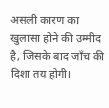असली कारण का खुलासा होने की उम्मीद है, जिसके बाद जाँच की दिशा तय होगी।